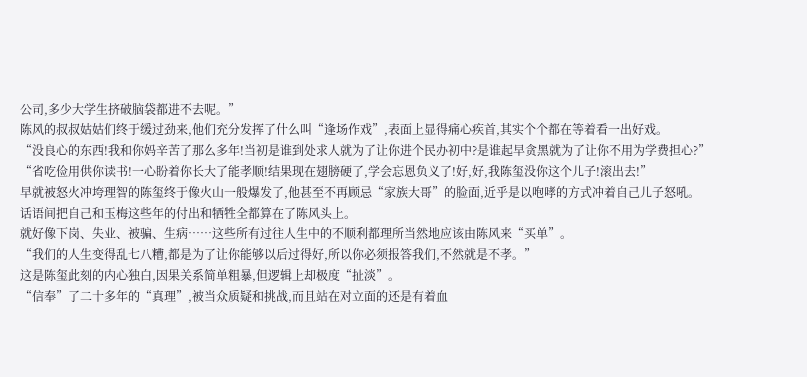公司,多少大学生挤破脑袋都进不去呢。”
陈风的叔叔姑姑们终于缓过劲来,他们充分发挥了什么叫“逢场作戏”,表面上显得痛心疾首,其实个个都在等着看一出好戏。
“没良心的东西!我和你妈辛苦了那么多年!当初是谁到处求人就为了让你进个民办初中?是谁起早贪黑就为了让你不用为学费担心?”
“省吃俭用供你读书!一心盼着你长大了能孝顺!结果现在翅膀硬了,学会忘恩负义了!好,好,我陈玺没你这个儿子!滚出去!”
早就被怒火冲垮理智的陈玺终于像火山一般爆发了,他甚至不再顾忌“家族大哥”的脸面,近乎是以咆哮的方式冲着自己儿子怒吼。
话语间把自己和玉梅这些年的付出和牺牲全都算在了陈风头上。
就好像下岗、失业、被骗、生病……这些所有过往人生中的不顺利都理所当然地应该由陈风来“买单”。
“我们的人生变得乱七八糟,都是为了让你能够以后过得好,所以你必须报答我们,不然就是不孝。”
这是陈玺此刻的内心独白,因果关系简单粗暴,但逻辑上却极度“扯淡”。
“信奉”了二十多年的“真理”,被当众质疑和挑战,而且站在对立面的还是有着血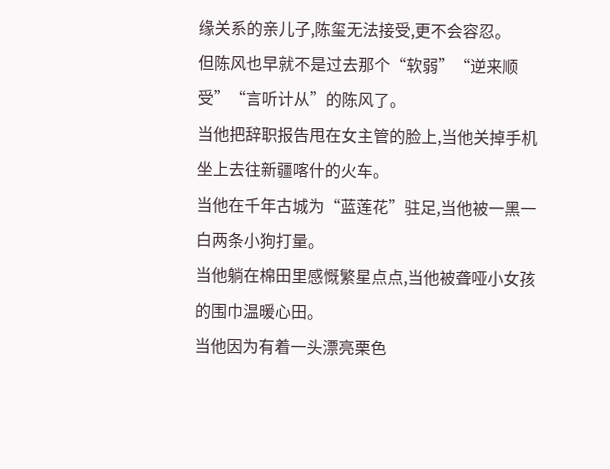缘关系的亲儿子,陈玺无法接受,更不会容忍。
但陈风也早就不是过去那个“软弱”“逆来顺受”“言听计从”的陈风了。
当他把辞职报告甩在女主管的脸上,当他关掉手机坐上去往新疆喀什的火车。
当他在千年古城为“蓝莲花”驻足,当他被一黑一白两条小狗打量。
当他躺在棉田里感慨繁星点点,当他被聋哑小女孩的围巾温暖心田。
当他因为有着一头漂亮栗色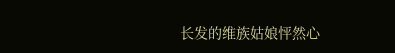长发的维族姑娘怦然心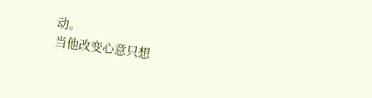动。
当他改变心意只想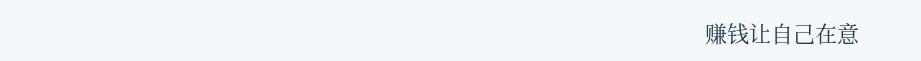赚钱让自己在意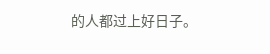的人都过上好日子。